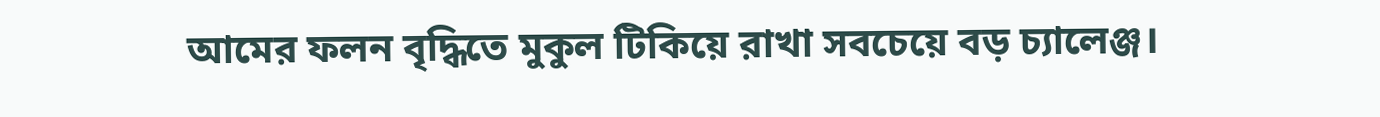আমের ফলন বৃদ্ধিতে মুকুল টিকিয়ে রাখা সবচেয়ে বড় চ্যালেঞ্জ।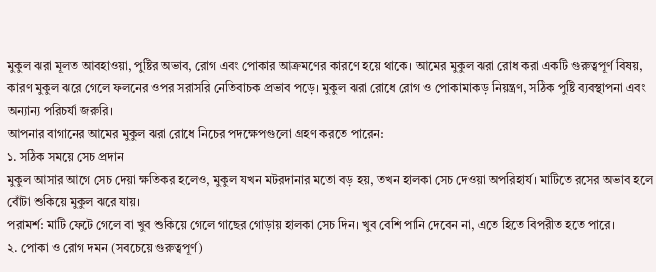মুকুল ঝরা মূলত আবহাওয়া, পুষ্টির অভাব, রোগ এবং পোকার আক্রমণের কারণে হয়ে থাকে। আমের মুকুল ঝরা রোধ করা একটি গুরুত্বপূর্ণ বিষয়, কারণ মুকুল ঝরে গেলে ফলনের ওপর সরাসরি নেতিবাচক প্রভাব পড়ে। মুকুল ঝরা রোধে রোগ ও পোকামাকড় নিয়ন্ত্রণ, সঠিক পুষ্টি ব্যবস্থাপনা এবং অন্যান্য পরিচর্যা জরুরি।
আপনার বাগানের আমের মুকুল ঝরা রোধে নিচের পদক্ষেপগুলো গ্রহণ করতে পারেন:
১. সঠিক সময়ে সেচ প্রদান
মুকুল আসার আগে সেচ দেয়া ক্ষতিকর হলেও, মুকুল যখন মটরদানার মতো বড় হয়, তখন হালকা সেচ দেওয়া অপরিহার্য। মাটিতে রসের অভাব হলে বোঁটা শুকিয়ে মুকুল ঝরে যায়।
পরামর্শ: মাটি ফেটে গেলে বা খুব শুকিয়ে গেলে গাছের গোড়ায় হালকা সেচ দিন। খুব বেশি পানি দেবেন না, এতে হিতে বিপরীত হতে পারে।
২. পোকা ও রোগ দমন (সবচেয়ে গুরুত্বপূর্ণ)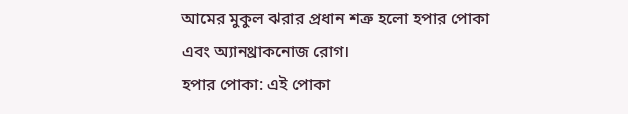আমের মুকুল ঝরার প্রধান শত্রু হলো হপার পোকা এবং অ্যানথ্রাকনোজ রোগ।
হপার পোকা: এই পোকা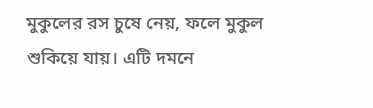মুকুলের রস চুষে নেয়, ফলে মুকুল শুকিয়ে যায়। এটি দমনে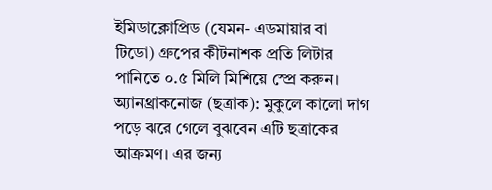ইমিডাক্লোপ্রিড (যেমন- এডমায়ার বা টিডো) গ্রুপের কীটনাশক প্রতি লিটার পানিতে ০.৫ মিলি মিশিয়ে স্প্রে করুন।
অ্যানথ্রাকনোজ (ছত্রাক): মুকুলে কালো দাগ পড়ে ঝরে গেলে বুঝবেন এটি ছত্রাকের আক্রমণ। এর জন্য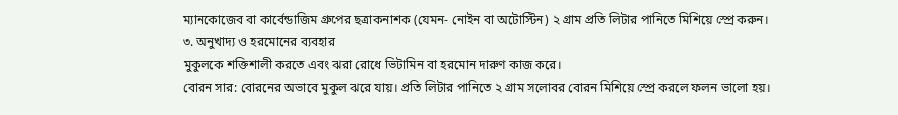ম্যানকোজেব বা কার্বেন্ডাজিম গ্রুপের ছত্রাকনাশক (যেমন- নোইন বা অটোস্টিন) ২ গ্রাম প্রতি লিটার পানিতে মিশিয়ে স্প্রে করুন।
৩. অনুখাদ্য ও হরমোনের ব্যবহার
মুকুলকে শক্তিশালী করতে এবং ঝরা রোধে ভিটামিন বা হরমোন দারুণ কাজ করে।
বোরন সার: বোরনের অভাবে মুকুল ঝরে যায়। প্রতি লিটার পানিতে ২ গ্রাম সলোবর বোরন মিশিয়ে স্প্রে করলে ফলন ভালো হয়।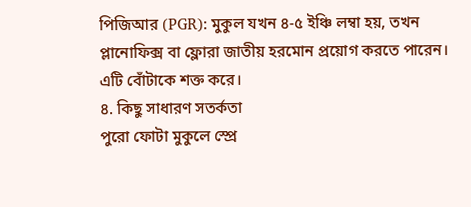পিজিআর (PGR): মুকুল যখন ৪-৫ ইঞ্চি লম্বা হয়, তখন প্লানোফিক্স বা ফ্লোরা জাতীয় হরমোন প্রয়োগ করতে পারেন। এটি বোঁটাকে শক্ত করে।
৪. কিছু সাধারণ সতর্কতা
পুরো ফোটা মুকুলে স্প্রে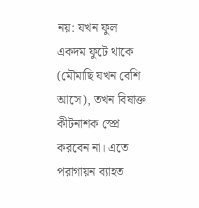নয়: যখন ফুল একদম ফুটে থাকে (মৌমাছি যখন বেশি আসে), তখন বিষাক্ত কীটনাশক স্প্রে করবেন না। এতে পরাগায়ন ব্যাহত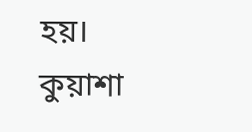হয়।
কুয়াশা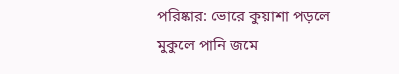পরিষ্কার: ভোরে কুয়াশা পড়লে মুকুলে পানি জমে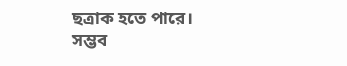ছত্রাক হতে পারে। সম্ভব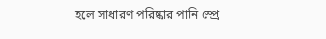হলে সাধারণ পরিষ্কার পানি স্প্রে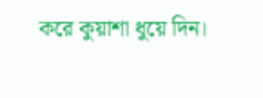করে কুয়াশা ধুয়ে দিন।